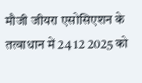मौजी जीयरा एसोसिएशन के तत्वाधान में 24 12 2025 को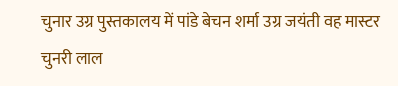चुनार उग्र पुस्तकालय में पांडे बेचन शर्मा उग्र जयंती वह मास्टर चुनरी लाल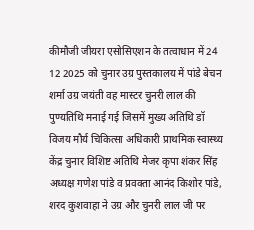कीमौजी जीयरा एसोसिएशन के तत्वाधान में 24 12 2025 को चुनार उग्र पुस्तकालय में पांडे बेचन शर्मा उग्र जयंती वह मास्टर चुनरी लाल की पुण्यतिथि मनाई गई जिसमें मुख्य अतिथि डॉ विजय मौर्य चिकित्सा अधिकारी प्राथमिक स्वास्थ्य केंद्र चुनार विशिष्ट अतिथि मेजर कृपा शंकर सिंह अध्यक्ष गणेश पांडे व प्रवक्ता आनंद किशोर पांडे, शरद कुशवाहा ने उग्र और चुनरी लाल जी पर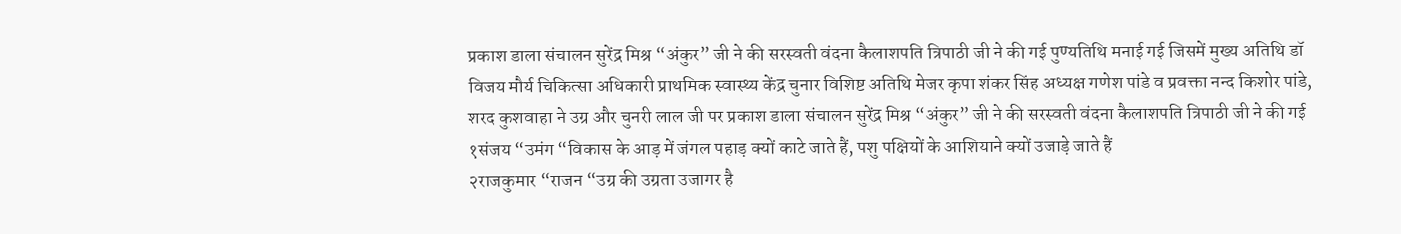प्रकाश डाला संचालन सुरेंद्र मिश्र “अंकुर” जी ने की सरस्वती वंदना कैलाशपति त्रिपाठी जी ने की गई पुण्यतिथि मनाई गई जिसमें मुख्य अतिथि डॉ विजय मौर्य चिकित्सा अधिकारी प्राथमिक स्वास्थ्य केंद्र चुनार विशिष्ट अतिथि मेजर कृपा शंकर सिंह अध्यक्ष गणेश पांडे व प्रवक्ता नन्द किशोर पांडे, शरद कुशवाहा ने उग्र और चुनरी लाल जी पर प्रकाश डाला संचालन सुरेंद्र मिश्र “अंकुर” जी ने की सरस्वती वंदना कैलाशपति त्रिपाठी जी ने की गई
१संजय “उमंग “विकास के आड़ में जंगल पहाड़ क्यों काटे जाते हैं, पशु पक्षियों के आशियाने क्यों उजाड़े जाते हैं
२राजकुमार “राजन “उग्र की उग्रता उजागर है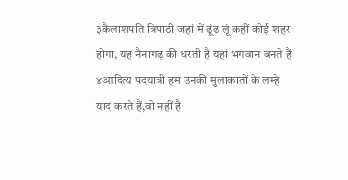३कैलाशपति त्रिपाठी जहां में ढूंढ लूं कहीं कोई शहर होगा, यह नैनागढ़ की धरती है यहां भगवान बनते हैं
४आदित्य पदयात्री हम उनकी मुलाकातों के लम्हे याद करते हैं,वो नहीं है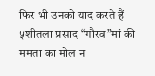फिर भी उनको याद करते हैं
५शीतला प्रसाद “गौरव”मां की ममता का मोल न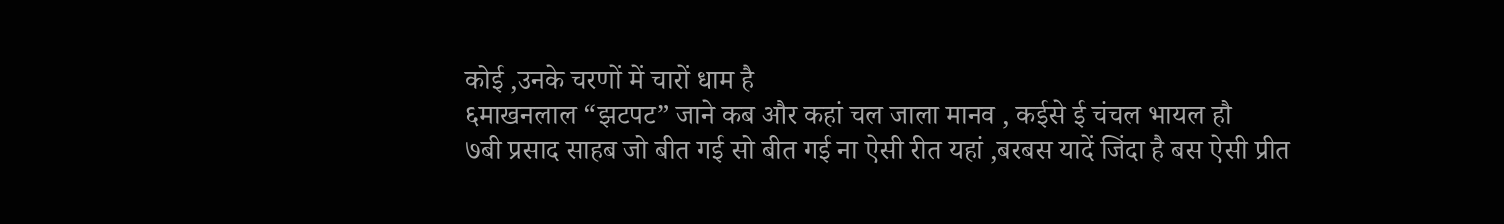कोई ,उनके चरणों में चारों धाम है
६माखनलाल “झटपट” जाने कब और कहां चल जाला मानव , कईसे ई चंचल भायल हौ
७बी प्रसाद साहब जो बीत गई सो बीत गई ना ऐसी रीत यहां ,बरबस यादें जिंदा है बस ऐसी प्रीत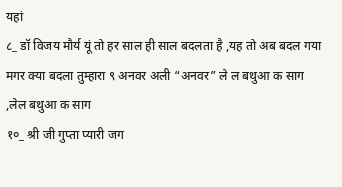यहां
८_ डॉ विजय मौर्य यूं तो हर साल ही साल बदलता है ,यह तो अब बदल गया मगर क्या बदला तुम्हारा ९ अनवर अली “अनवर” ले ल बथुआ क साग ,लेल बथुआ क साग
१०_ श्री जी गुप्ता प्यारी जग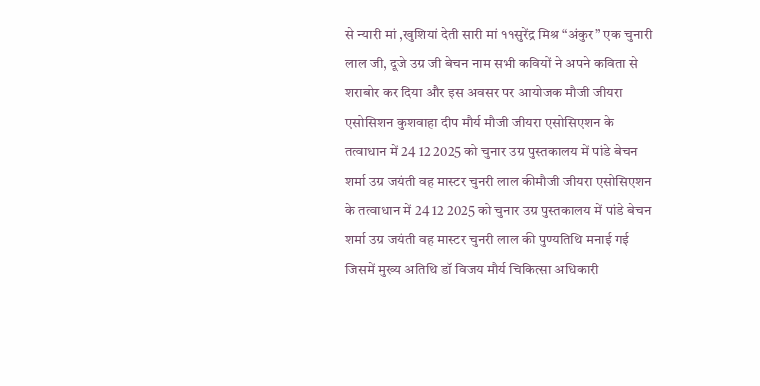से न्यारी मां ,खुशियां देती सारी मां ११सुरेंद्र मिश्र “अंकुर” एक चुनारी लाल जी, दूजे उग्र जी बेचन नाम सभी कवियों ने अपने कविता से शराबोर कर दिया और इस अवसर पर आयोजक मौजी जीयरा एसोसिशन कुशवाहा दीप मौर्य मौजी जीयरा एसोसिएशन के तत्वाधान में 24 12 2025 को चुनार उग्र पुस्तकालय में पांडे बेचन शर्मा उग्र जयंती वह मास्टर चुनरी लाल कीमौजी जीयरा एसोसिएशन के तत्वाधान में 24 12 2025 को चुनार उग्र पुस्तकालय में पांडे बेचन शर्मा उग्र जयंती वह मास्टर चुनरी लाल की पुण्यतिथि मनाई गई जिसमें मुख्य अतिथि डॉ विजय मौर्य चिकित्सा अधिकारी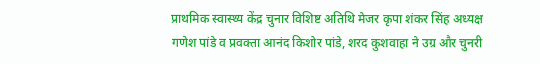प्राथमिक स्वास्थ्य केंद्र चुनार विशिष्ट अतिथि मेजर कृपा शंकर सिंह अध्यक्ष गणेश पांडे व प्रवक्ता आनंद किशोर पांडे, शरद कुशवाहा ने उग्र और चुनरी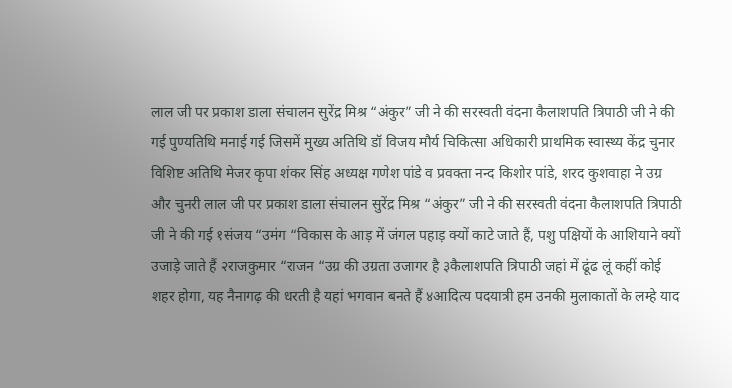लाल जी पर प्रकाश डाला संचालन सुरेंद्र मिश्र “अंकुर” जी ने की सरस्वती वंदना कैलाशपति त्रिपाठी जी ने की गई पुण्यतिथि मनाई गई जिसमें मुख्य अतिथि डॉ विजय मौर्य चिकित्सा अधिकारी प्राथमिक स्वास्थ्य केंद्र चुनार विशिष्ट अतिथि मेजर कृपा शंकर सिंह अध्यक्ष गणेश पांडे व प्रवक्ता नन्द किशोर पांडे, शरद कुशवाहा ने उग्र और चुनरी लाल जी पर प्रकाश डाला संचालन सुरेंद्र मिश्र “अंकुर” जी ने की सरस्वती वंदना कैलाशपति त्रिपाठी जी ने की गई १संजय “उमंग “विकास के आड़ में जंगल पहाड़ क्यों काटे जाते हैं, पशु पक्षियों के आशियाने क्यों उजाड़े जाते हैं २राजकुमार “राजन “उग्र की उग्रता उजागर है ३कैलाशपति त्रिपाठी जहां में ढूंढ लूं कहीं कोई शहर होगा, यह नैनागढ़ की धरती है यहां भगवान बनते हैं ४आदित्य पदयात्री हम उनकी मुलाकातों के लम्हे याद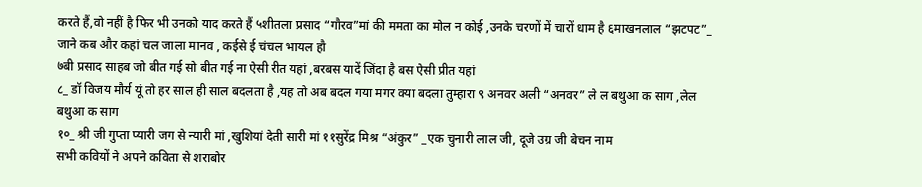करते हैं,वो नहीं है फिर भी उनको याद करते हैं ५शीतला प्रसाद “गौरव”मां की ममता का मोल न कोई ,उनके चरणों में चारों धाम है ६माखनलाल “झटपट”_ जाने कब और कहां चल जाला मानव , कईसे ई चंचल भायल हौ
७बी प्रसाद साहब जो बीत गई सो बीत गई ना ऐसी रीत यहां ,बरबस यादें जिंदा है बस ऐसी प्रीत यहां
८_ डॉ विजय मौर्य यूं तो हर साल ही साल बदलता है ,यह तो अब बदल गया मगर क्या बदला तुम्हारा ९ अनवर अली “अनवर” ले ल बथुआ क साग ,लेल बथुआ क साग
१०_ श्री जी गुप्ता प्यारी जग से न्यारी मां ,खुशियां देती सारी मां ११सुरेंद्र मिश्र “अंकुर” _एक चुनारी लाल जी, दूजे उग्र जी बेचन नाम
सभी कवियों ने अपने कविता से शराबोर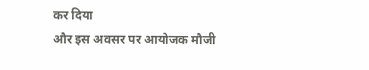कर दिया
और इस अवसर पर आयोजक मौजी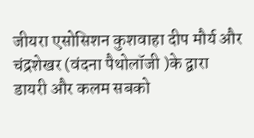जीयरा एसोसिशन कुशवाहा दीप मौर्य और चंद्रशेखर (वंदना पैथोलॉजी )के द्वारा डायरी और कलम सबको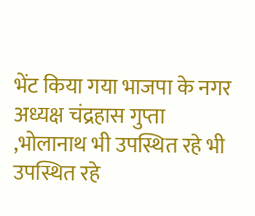भेंट किया गया भाजपा के नगर अध्यक्ष चंद्रहास गुप्ता ,भोलानाथ भी उपस्थित रहे भी उपस्थित रहे